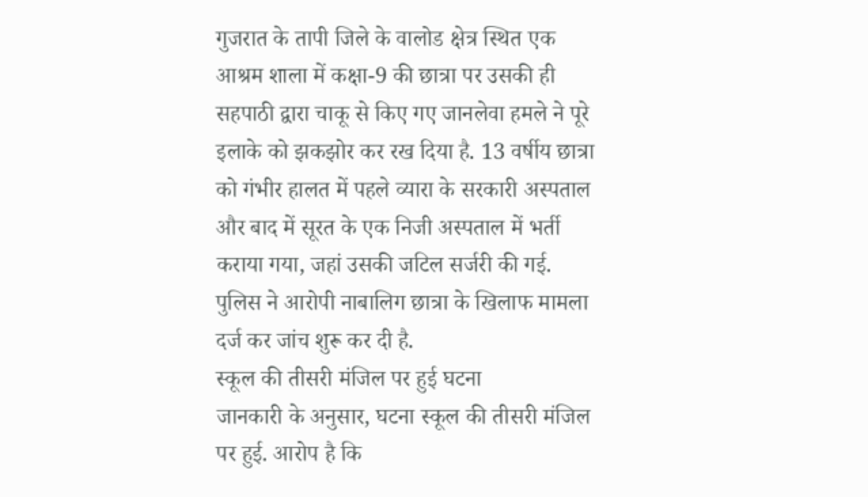गुजरात के तापी जिले के वालोड क्षेत्र स्थित एक आश्रम शाला में कक्षा-9 की छात्रा पर उसकी ही सहपाठी द्वारा चाकू से किए गए जानलेवा हमले ने पूरे इलाके को झकझोर कर रख दिया है. 13 वर्षीय छात्रा को गंभीर हालत में पहले व्यारा के सरकारी अस्पताल और बाद में सूरत के एक निजी अस्पताल में भर्ती कराया गया, जहां उसकी जटिल सर्जरी की गई. पुलिस ने आरोपी नाबालिग छात्रा के खिलाफ मामला दर्ज कर जांच शुरू कर दी है.
स्कूल की तीसरी मंजिल पर हुई घटना
जानकारी के अनुसार, घटना स्कूल की तीसरी मंजिल पर हुई. आरोप है कि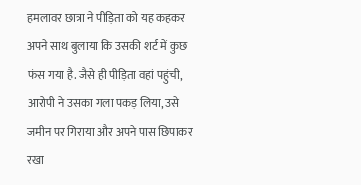हमलावर छात्रा ने पीड़िता को यह कहकर अपने साथ बुलाया कि उसकी शर्ट में कुछ फंस गया है. जैसे ही पीड़िता वहां पहुंची, आरोपी ने उसका गला पकड़ लिया, उसे जमीन पर गिराया और अपने पास छिपाकर रखा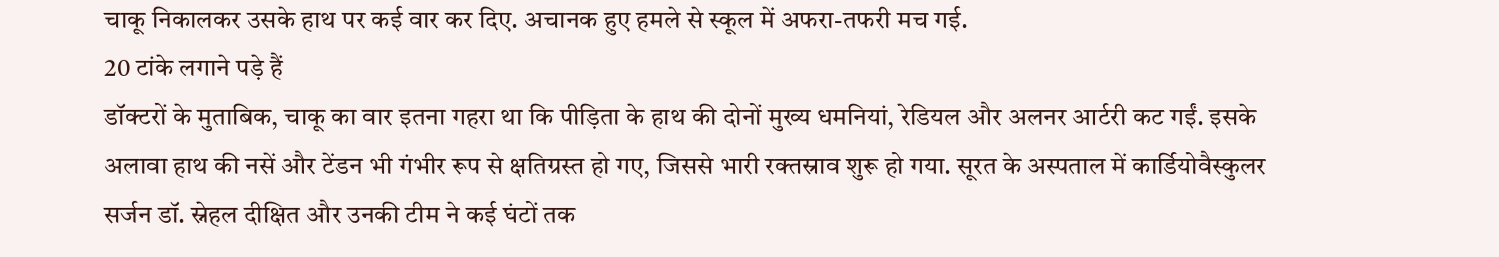चाकू निकालकर उसके हाथ पर कई वार कर दिए. अचानक हुए हमले से स्कूल में अफरा-तफरी मच गई.
20 टांके लगाने पड़े हैं
डॉक्टरों के मुताबिक, चाकू का वार इतना गहरा था कि पीड़िता के हाथ की दोनों मुख्य धमनियां, रेडियल और अलनर आर्टरी कट गईं. इसके अलावा हाथ की नसें और टेंडन भी गंभीर रूप से क्षतिग्रस्त हो गए, जिससे भारी रक्तस्राव शुरू हो गया. सूरत के अस्पताल में कार्डियोवैस्कुलर सर्जन डॉ. स्नेहल दीक्षित और उनकी टीम ने कई घंटों तक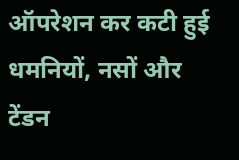ऑपरेशन कर कटी हुई धमनियों, नसों और टेंडन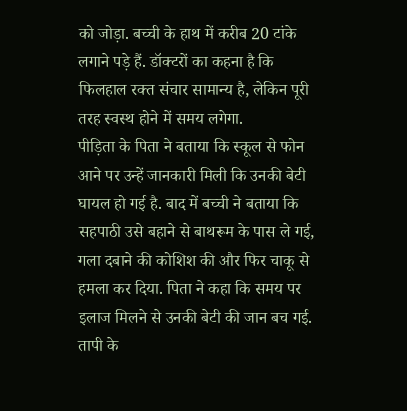को जोड़ा. बच्ची के हाथ में करीब 20 टांके लगाने पड़े हैं. डॉक्टरों का कहना है कि फिलहाल रक्त संचार सामान्य है, लेकिन पूरी तरह स्वस्थ होने में समय लगेगा.
पीड़िता के पिता ने बताया कि स्कूल से फोन आने पर उन्हें जानकारी मिली कि उनकी बेटी घायल हो गई है. बाद में बच्ची ने बताया कि सहपाठी उसे बहाने से बाथरूम के पास ले गई, गला दबाने की कोशिश की और फिर चाकू से हमला कर दिया. पिता ने कहा कि समय पर इलाज मिलने से उनकी बेटी की जान बच गई.
तापी के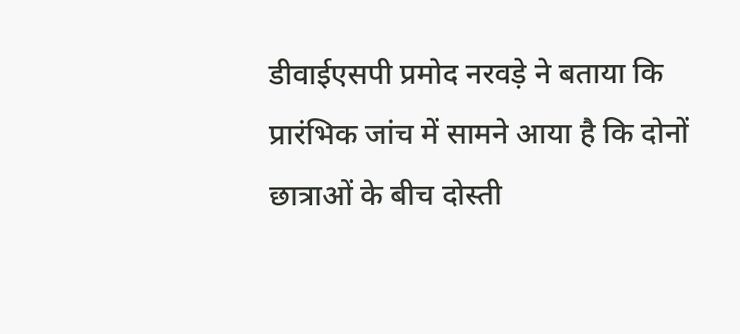डीवाईएसपी प्रमोद नरवड़े ने बताया कि प्रारंभिक जांच में सामने आया है कि दोनों छात्राओं के बीच दोस्ती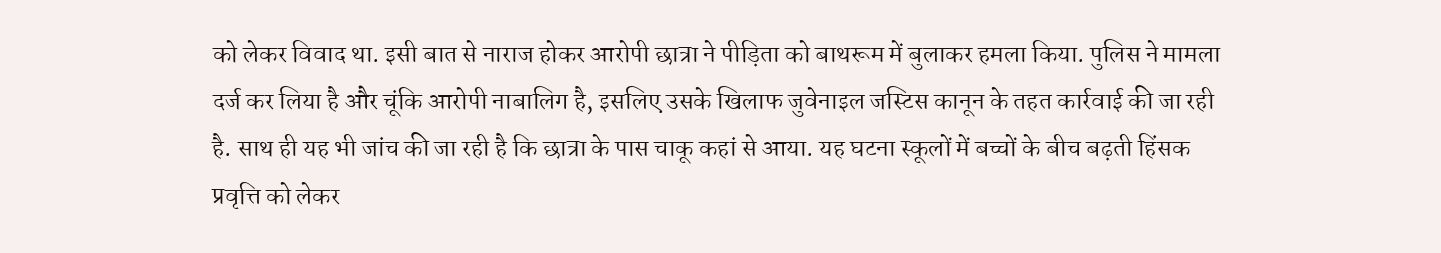को लेकर विवाद था. इसी बात से नाराज होकर आरोपी छात्रा ने पीड़िता को बाथरूम में बुलाकर हमला किया. पुलिस ने मामला दर्ज कर लिया है और चूंकि आरोपी नाबालिग है, इसलिए उसके खिलाफ जुवेनाइल जस्टिस कानून के तहत कार्रवाई की जा रही है. साथ ही यह भी जांच की जा रही है कि छात्रा के पास चाकू कहां से आया. यह घटना स्कूलों में बच्चों के बीच बढ़ती हिंसक प्रवृत्ति को लेकर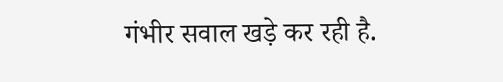गंभीर सवाल खड़े कर रही है.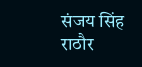संजय सिंह राठौर